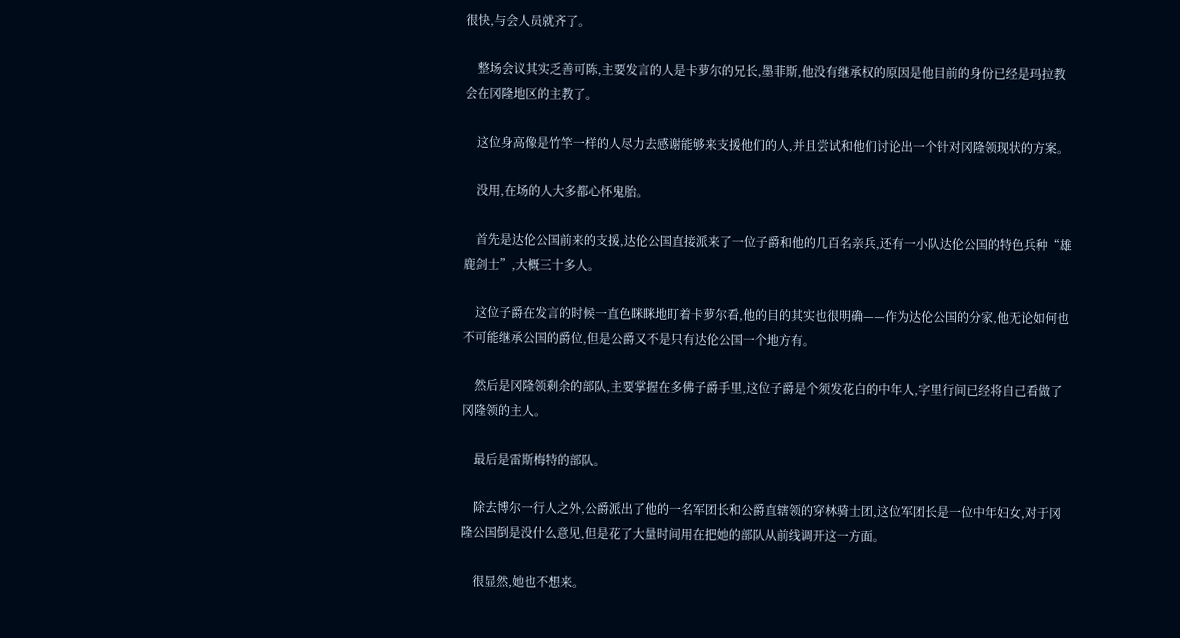很快,与会人员就齐了。

    整场会议其实乏善可陈,主要发言的人是卡萝尔的兄长,墨菲斯,他没有继承权的原因是他目前的身份已经是玛拉教会在冈隆地区的主教了。

    这位身高像是竹竿一样的人尽力去感谢能够来支援他们的人,并且尝试和他们讨论出一个针对冈隆领现状的方案。

    没用,在场的人大多都心怀鬼胎。

    首先是达伦公国前来的支援,达伦公国直接派来了一位子爵和他的几百名亲兵,还有一小队达伦公国的特色兵种“雄鹿剑士”,大概三十多人。

    这位子爵在发言的时候一直色眯眯地盯着卡萝尔看,他的目的其实也很明确——作为达伦公国的分家,他无论如何也不可能继承公国的爵位,但是公爵又不是只有达伦公国一个地方有。

    然后是冈隆领剩余的部队,主要掌握在多佛子爵手里,这位子爵是个须发花白的中年人,字里行间已经将自己看做了冈隆领的主人。

    最后是雷斯梅特的部队。

    除去博尔一行人之外,公爵派出了他的一名军团长和公爵直辖领的穿林骑士团,这位军团长是一位中年妇女,对于冈隆公国倒是没什么意见,但是花了大量时间用在把她的部队从前线调开这一方面。

    很显然,她也不想来。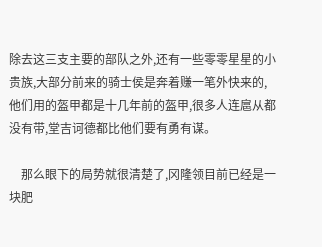除去这三支主要的部队之外,还有一些零零星星的小贵族,大部分前来的骑士侯是奔着赚一笔外快来的,他们用的盔甲都是十几年前的盔甲,很多人连扈从都没有带,堂吉诃德都比他们要有勇有谋。

    那么眼下的局势就很清楚了,冈隆领目前已经是一块肥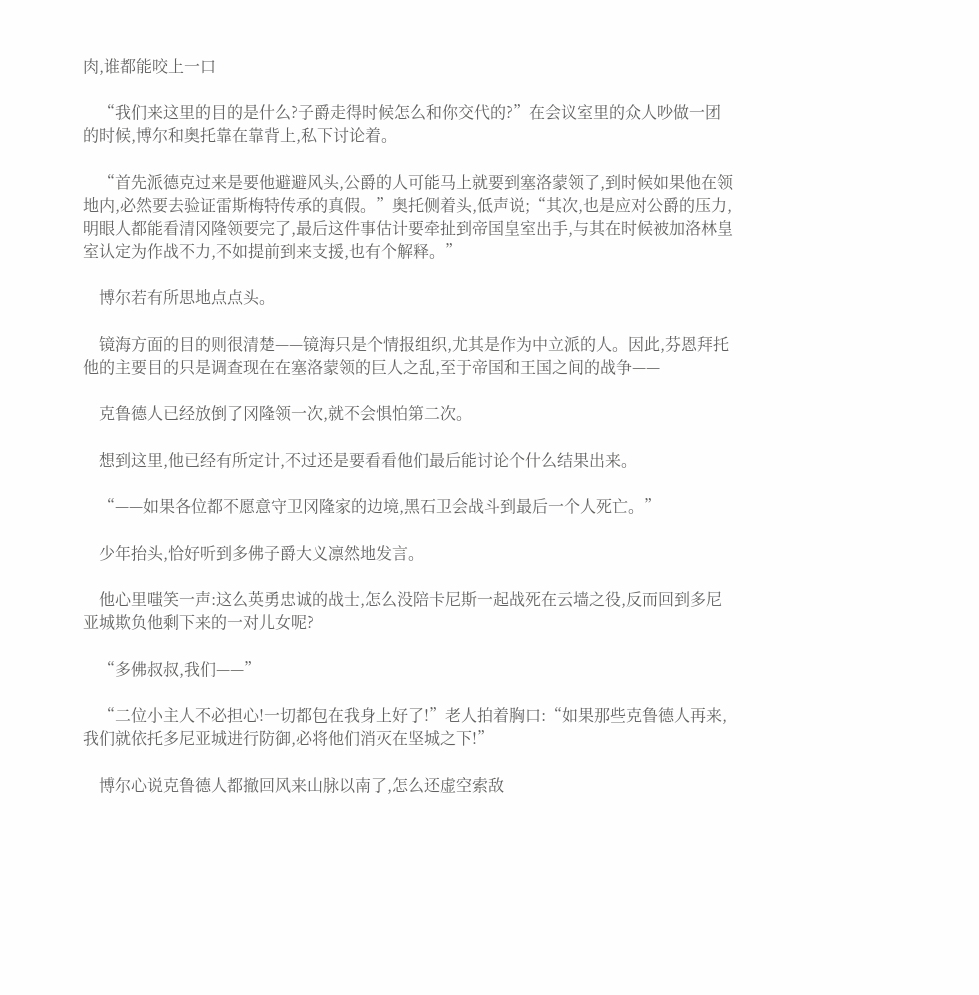肉,谁都能咬上一口

    “我们来这里的目的是什么?子爵走得时候怎么和你交代的?”在会议室里的众人吵做一团的时候,博尔和奥托靠在靠背上,私下讨论着。

    “首先派德克过来是要他避避风头,公爵的人可能马上就要到塞洛蒙领了,到时候如果他在领地内,必然要去验证雷斯梅特传承的真假。”奥托侧着头,低声说;“其次,也是应对公爵的压力,明眼人都能看清冈隆领要完了,最后这件事估计要牵扯到帝国皇室出手,与其在时候被加洛林皇室认定为作战不力,不如提前到来支援,也有个解释。”

    博尔若有所思地点点头。

    镜海方面的目的则很清楚——镜海只是个情报组织,尤其是作为中立派的人。因此,芬恩拜托他的主要目的只是调查现在在塞洛蒙领的巨人之乱,至于帝国和王国之间的战争——

    克鲁德人已经放倒了冈隆领一次,就不会惧怕第二次。

    想到这里,他已经有所定计,不过还是要看看他们最后能讨论个什么结果出来。

    “——如果各位都不愿意守卫冈隆家的边境,黑石卫会战斗到最后一个人死亡。”

    少年抬头,恰好听到多佛子爵大义凛然地发言。

    他心里嗤笑一声:这么英勇忠诚的战士,怎么没陪卡尼斯一起战死在云墙之役,反而回到多尼亚城欺负他剩下来的一对儿女呢?

    “多佛叔叔,我们——”

    “二位小主人不必担心!一切都包在我身上好了!”老人拍着胸口:“如果那些克鲁德人再来,我们就依托多尼亚城进行防御,必将他们消灭在坚城之下!”

    博尔心说克鲁德人都撤回风来山脉以南了,怎么还虚空索敌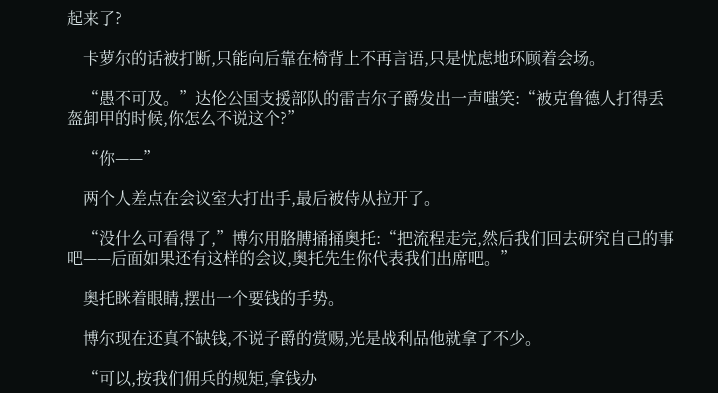起来了?

    卡萝尔的话被打断,只能向后靠在椅背上不再言语,只是忧虑地环顾着会场。

    “愚不可及。”达伦公国支援部队的雷吉尔子爵发出一声嗤笑:“被克鲁德人打得丢盔卸甲的时候,你怎么不说这个?”

    “你——”

    两个人差点在会议室大打出手,最后被侍从拉开了。

    “没什么可看得了,”博尔用胳膊捅捅奥托:“把流程走完,然后我们回去研究自己的事吧——后面如果还有这样的会议,奥托先生你代表我们出席吧。”

    奥托眯着眼睛,摆出一个要钱的手势。

    博尔现在还真不缺钱,不说子爵的赏赐,光是战利品他就拿了不少。

    “可以,按我们佣兵的规矩,拿钱办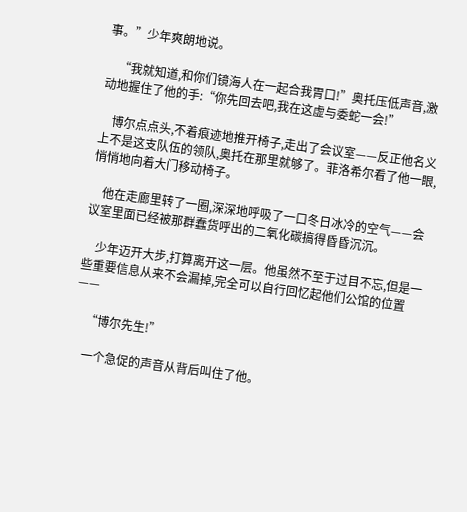事。”少年爽朗地说。

    “我就知道,和你们镜海人在一起合我胃口!”奥托压低声音,激动地握住了他的手:“你先回去吧,我在这虚与委蛇一会!”

    博尔点点头,不着痕迹地推开椅子,走出了会议室——反正他名义上不是这支队伍的领队,奥托在那里就够了。菲洛希尔看了他一眼,悄悄地向着大门移动椅子。

    他在走廊里转了一圈,深深地呼吸了一口冬日冰冷的空气——会议室里面已经被那群蠢货呼出的二氧化碳搞得昏昏沉沉。

    少年迈开大步,打算离开这一层。他虽然不至于过目不忘,但是一些重要信息从来不会漏掉,完全可以自行回忆起他们公馆的位置——

    “博尔先生!”

    一个急促的声音从背后叫住了他。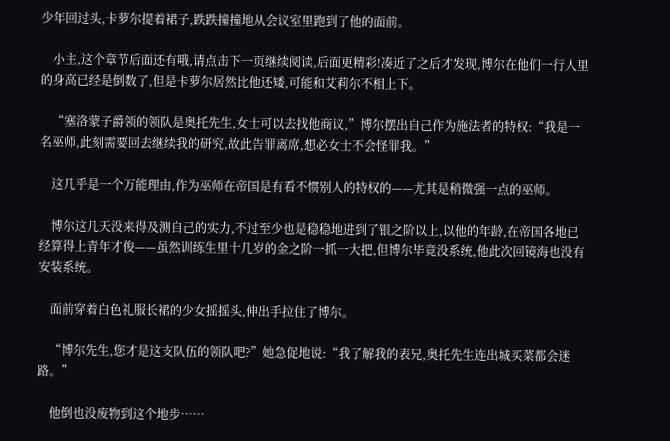少年回过头,卡萝尔提着裙子,跌跌撞撞地从会议室里跑到了他的面前。

    小主,这个章节后面还有哦,请点击下一页继续阅读,后面更精彩!凑近了之后才发现,博尔在他们一行人里的身高已经是倒数了,但是卡萝尔居然比他还矮,可能和艾莉尔不相上下。

    “塞洛蒙子爵领的领队是奥托先生,女士可以去找他商议,”博尔摆出自己作为施法者的特权:“我是一名巫师,此刻需要回去继续我的研究,故此告罪离席,想必女士不会怪罪我。”

    这几乎是一个万能理由,作为巫师在帝国是有看不惯别人的特权的——尤其是稍微强一点的巫师。

    博尔这几天没来得及测自己的实力,不过至少也是稳稳地进到了银之阶以上,以他的年龄,在帝国各地已经算得上青年才俊——虽然训练生里十几岁的金之阶一抓一大把,但博尔毕竟没系统,他此次回镜海也没有安装系统。

    面前穿着白色礼服长裙的少女摇摇头,伸出手拉住了博尔。

    “博尔先生,您才是这支队伍的领队吧?”她急促地说:“我了解我的表兄,奥托先生连出城买菜都会迷路。”

    他倒也没废物到这个地步……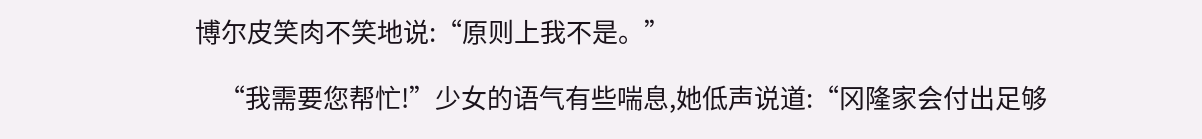博尔皮笑肉不笑地说:“原则上我不是。”

    “我需要您帮忙!”少女的语气有些喘息,她低声说道:“冈隆家会付出足够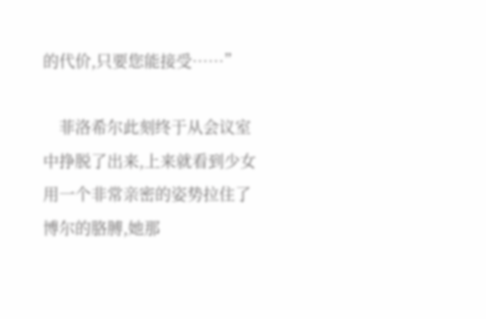的代价,只要您能接受……”

    菲洛希尔此刻终于从会议室中挣脱了出来,上来就看到少女用一个非常亲密的姿势拉住了博尔的胳膊,她那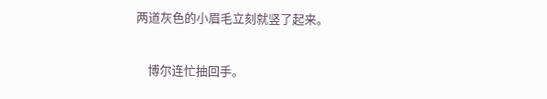两道灰色的小眉毛立刻就竖了起来。

    博尔连忙抽回手。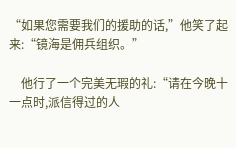“如果您需要我们的援助的话,”他笑了起来:“镜海是佣兵组织。”

    他行了一个完美无瑕的礼:“请在今晚十一点时,派信得过的人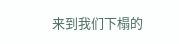来到我们下榻的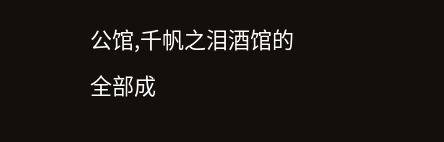公馆,千帆之泪酒馆的全部成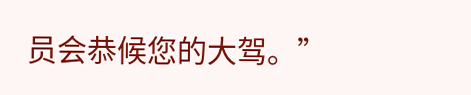员会恭候您的大驾。”